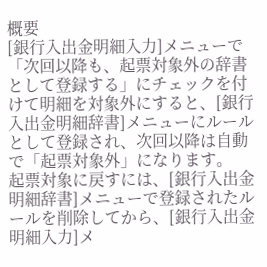概要
[銀行入出金明細入力]メニューで「次回以降も、起票対象外の辞書として登録する」にチェックを付けて明細を対象外にすると、[銀行入出金明細辞書]メニューにルールとして登録され、次回以降は自動で「起票対象外」になります。
起票対象に戻すには、[銀行入出金明細辞書]メニューで登録されたルールを削除してから、[銀行入出金明細入力]メ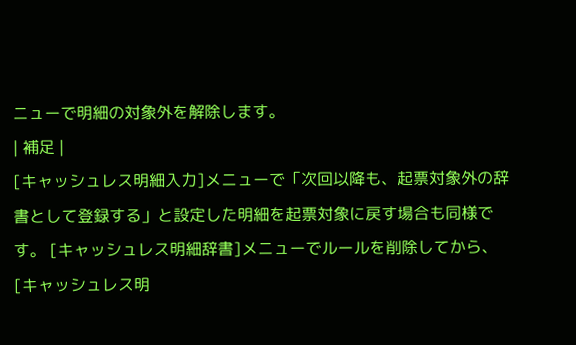ニューで明細の対象外を解除します。
| 補足 |
[キャッシュレス明細入力]メニューで「次回以降も、起票対象外の辞書として登録する」と設定した明細を起票対象に戻す場合も同様です。 [キャッシュレス明細辞書]メニューでルールを削除してから、[キャッシュレス明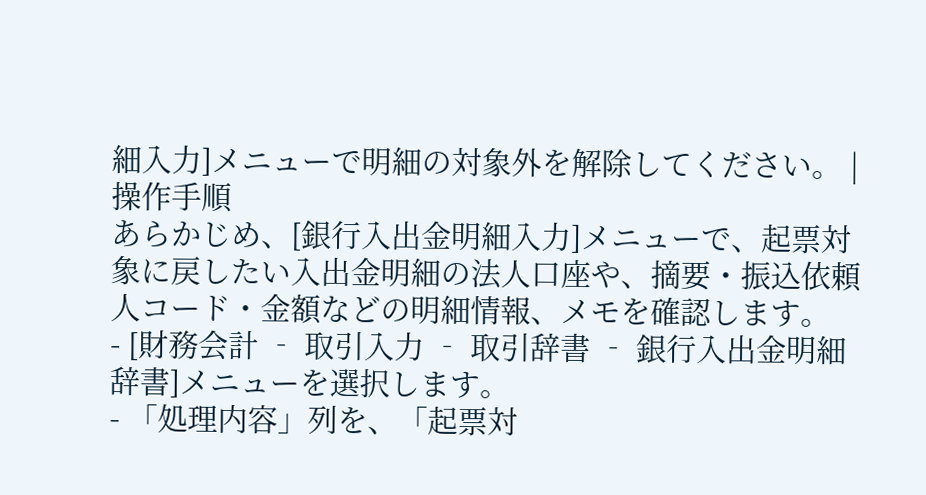細入力]メニューで明細の対象外を解除してください。 |
操作手順
あらかじめ、[銀行入出金明細入力]メニューで、起票対象に戻したい入出金明細の法人口座や、摘要・振込依頼人コード・金額などの明細情報、メモを確認します。
- [財務会計 ‐ 取引入力 ‐ 取引辞書 ‐ 銀行入出金明細辞書]メニューを選択します。
- 「処理内容」列を、「起票対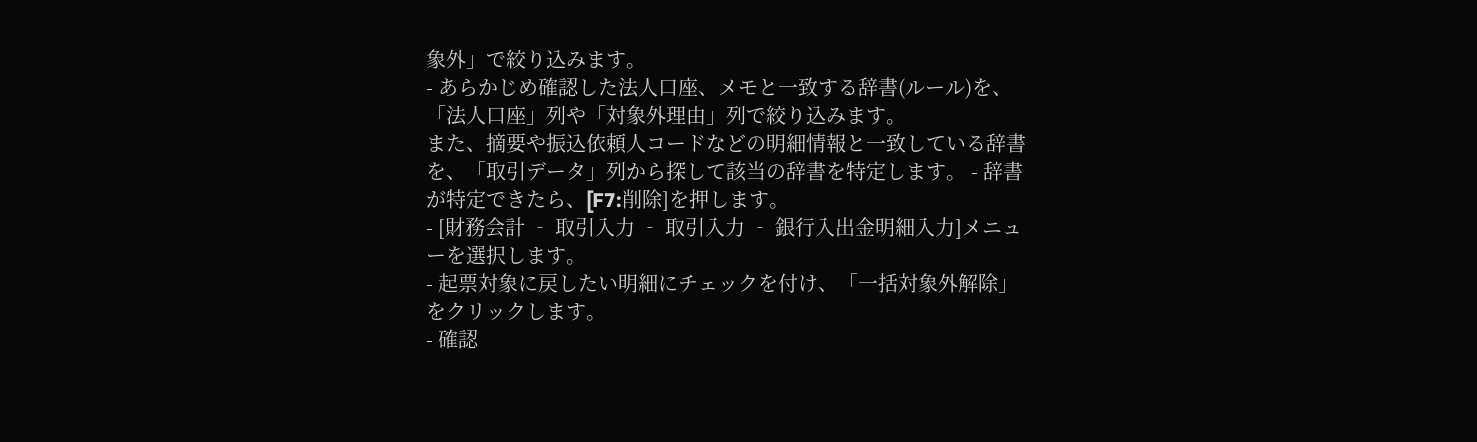象外」で絞り込みます。
- あらかじめ確認した法人口座、メモと一致する辞書(ルール)を、「法人口座」列や「対象外理由」列で絞り込みます。
また、摘要や振込依頼人コードなどの明細情報と一致している辞書を、「取引データ」列から探して該当の辞書を特定します。 - 辞書が特定できたら、[F7:削除]を押します。
- [財務会計 ‐ 取引入力 ‐ 取引入力 ‐ 銀行入出金明細入力]メニューを選択します。
- 起票対象に戻したい明細にチェックを付け、「一括対象外解除」をクリックします。
- 確認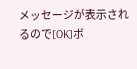メッセージが表示されるので[OK]ボ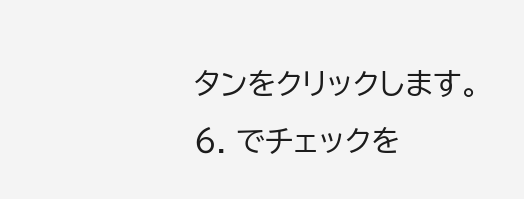タンをクリックします。
6. でチェックを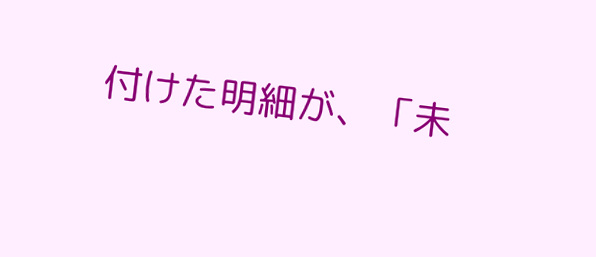付けた明細が、「未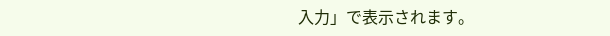入力」で表示されます。